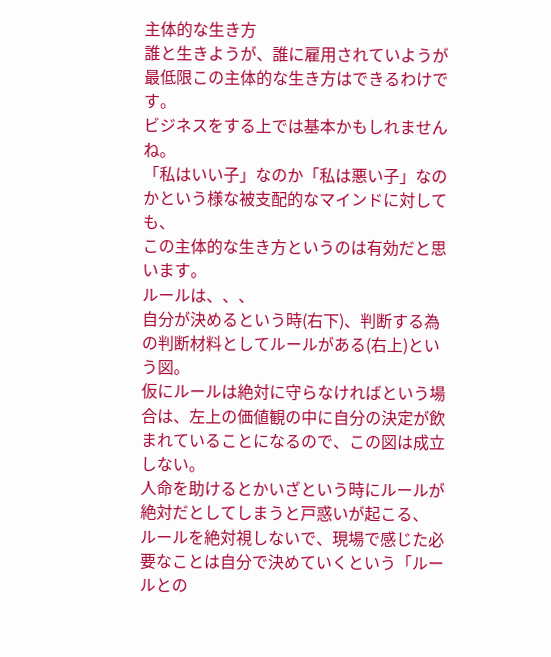主体的な生き方
誰と生きようが、誰に雇用されていようが最低限この主体的な生き方はできるわけです。
ビジネスをする上では基本かもしれませんね。
「私はいい子」なのか「私は悪い子」なのかという様な被支配的なマインドに対しても、
この主体的な生き方というのは有効だと思います。
ルールは、、、
自分が決めるという時(右下)、判断する為の判断材料としてルールがある(右上)という図。
仮にルールは絶対に守らなければという場合は、左上の価値観の中に自分の決定が飲まれていることになるので、この図は成立しない。
人命を助けるとかいざという時にルールが絶対だとしてしまうと戸惑いが起こる、
ルールを絶対視しないで、現場で感じた必要なことは自分で決めていくという「ルールとの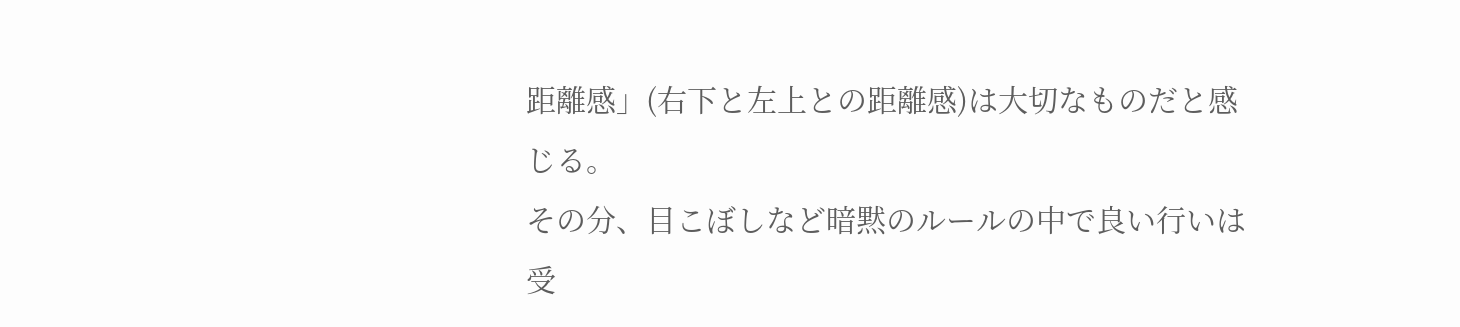距離感」(右下と左上との距離感)は大切なものだと感じる。
その分、目こぼしなど暗黙のルールの中で良い行いは受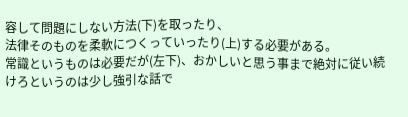容して問題にしない方法(下)を取ったり、
法律そのものを柔軟につくっていったり(上)する必要がある。
常識というものは必要だが(左下)、おかしいと思う事まで絶対に従い続けろというのは少し強引な話で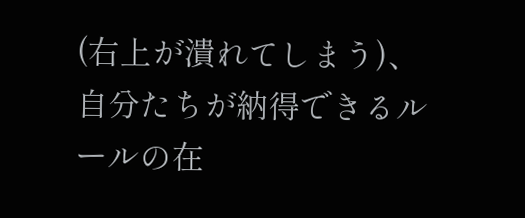(右上が潰れてしまう)、
自分たちが納得できるルールの在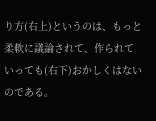り方(右上)というのは、もっと柔軟に議論されて、作られていっても(右下)おかしくはないのである。